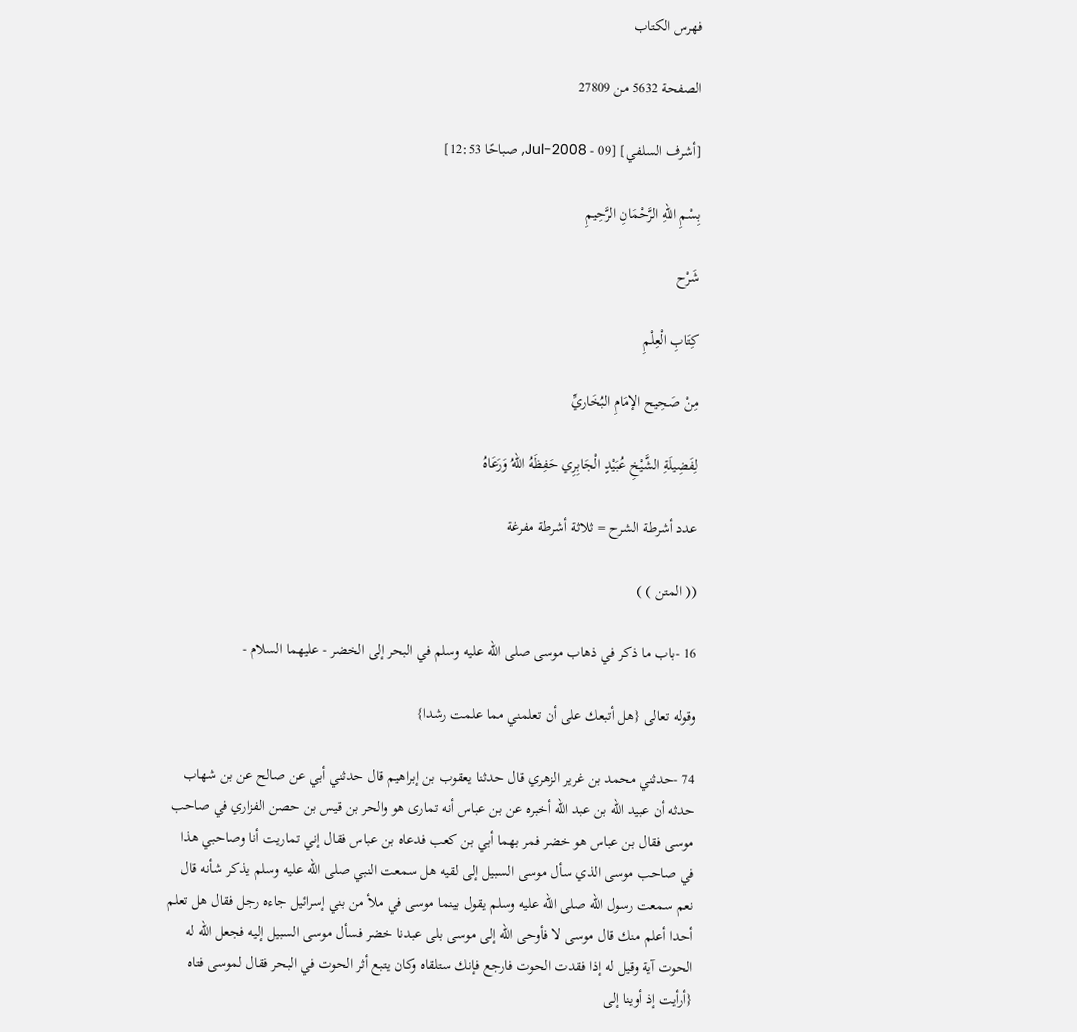فهرس الكتاب

الصفحة 5632 من 27809

[أشرف السلفي] [09 - Jul-2008, صباحًا 12:53]

بِسْمِ اللهِ الرَّحْمَانِ الرَّحِيمِ

شَرْح

كِتَابِ الْعِلْمِ

مِنْ صَحِيح الإمَامِ البُخَاريِّ

لِفَضِيلَةِ الشَّيْخِ عُبَيْدٍ الْجَابِرِي حَفِظَهُ اللهُ وَرَعَاهُ

عدد أشرطة الشرح = ثلاثة أشرطة مفرغة

(( المتن ) )

16 -باب ما ذكر في ذهاب موسى صلى الله عليه وسلم في البحر إلى الخضر - عليهما السلام -

وقوله تعالى {هل أتبعك على أن تعلمني مما علمت رشدا}

74 -حدثني محمد بن غرير الزهري قال حدثنا يعقوب بن إبراهيم قال حدثني أبي عن صالح عن بن شهاب حدثه أن عبيد الله بن عبد الله أخبره عن بن عباس أنه تمارى هو والحر بن قيس بن حصن الفزاري في صاحب موسى فقال بن عباس هو خضر فمر بهما أبي بن كعب فدعاه بن عباس فقال إني تماريت أنا وصاحبي هذا في صاحب موسى الذي سأل موسى السبيل إلى لقيه هل سمعت النبي صلى الله عليه وسلم يذكر شأنه قال نعم سمعت رسول الله صلى الله عليه وسلم يقول بينما موسى في ملأ من بني إسرائيل جاءه رجل فقال هل تعلم أحدا أعلم منك قال موسى لا فأوحى الله إلى موسى بلى عبدنا خضر فسأل موسى السبيل إليه فجعل الله له الحوت آية وقيل له إذا فقدت الحوت فارجع فإنك ستلقاه وكان يتبع أثر الحوت في البحر فقال لموسى فتاه {أرأيت إذ أوينا إلى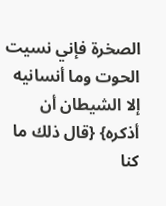الصخرة فإني نسيت الحوت وما أنسانيه إلا الشيطان أن أذكره} {قال ذلك ما كنا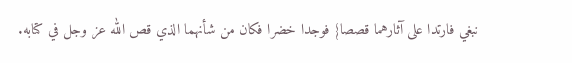نبغي فارتدا على آثارهما قصصا} فوجدا خضرا فكان من شأنهما الذي قص الله عز وجل في كتابه.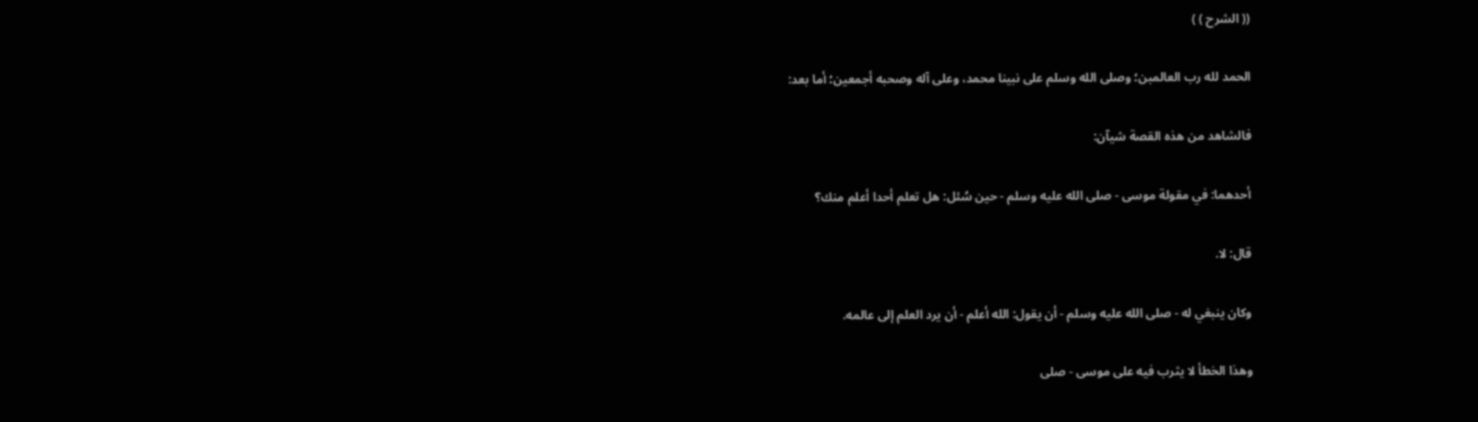(( الشرح ) )

الحمد لله رب العالمبن؛ وصلى الله وسلم على نبينا محمد، وعلى آله وصحبه أجمعين؛ أما بعد:

فالشاهد من هذه القصة شيآن:

أحدهما: في مقولة موسى - صلى الله عليه وسلم - حين سُئل: هل تعلم أحدا أعلم منك؟

قال: لا.

وكان ينبغي له - صلى الله عليه وسلم - أن يقول: الله أعلم - أن يرد العلم إلى عالمه.

وهذا الخطأ لا يثرب فيه على موسى - صلى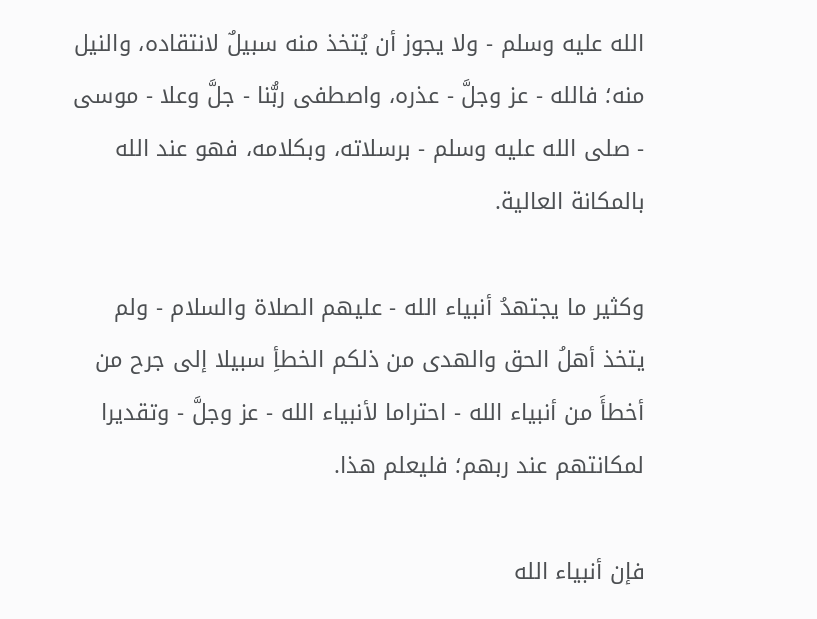الله عليه وسلم - ولا يجوز أن يُتخذ منه سبيلٌ لانتقاده، والنيل منه؛ فالله - عز وجلَّ - عذره، واصطفى ربُّنا - جلَّ وعلا - موسى - صلى الله عليه وسلم - برسلاته، وبكلامه، فهو عند الله بالمكانة العالية.

وكثير ما يجتهدُ أنبياء الله - عليهم الصلاة والسلام - ولم يتخذ أهلُ الحق والهدى من ذلكم الخطأِ سبيلا إلى جرح من أخطأَ من أنبياء الله - احتراما لأنبياء الله - عز وجلَّ - وتقديرا لمكانتهم عند ربهم؛ فليعلم هذا.

فإن أنبياء الله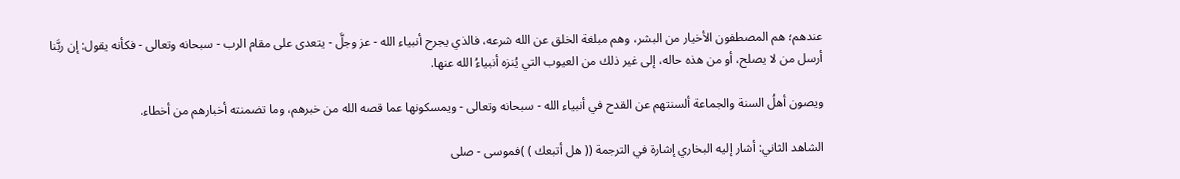عندهم؛ هم المصطفون الأخيار من البشر، وهم مبلغة الخلق عن الله شرعه، فالذي يجرح أنبياء الله - عز وجلَّ - يتعدى على مقام الرب - سبحانه وتعالى - فكأنه يقول: إن ربَّنا أرسل من لا يصلح، أو من هذه حاله، إلى غير ذلك من العيوب التي يُنزه أنبياءُ الله عنها.

ويصون أهلُ السنة والجماعة ألسنتهم عن القدح في أنبياء الله - سبحانه وتعالى - ويمسكونها عما قصه الله من خبرهم، وما تضمنته أخبارهم من أخطاء.

الشاهد الثاني: أشار إليه البخاري إشارة في الترجمة (( هل أتبعك ) )فموسى - صلى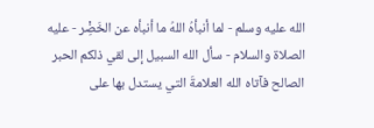الله عليه وسلم - لما أنبأهُ اللهُ ما أنبأه عن الخَضِْر - عليه الصلاة والسلام - سأل الله السبيل إلى لقي ذلكم الحبر الصالح فآتاه الله العلامةَ التي يستدل بها على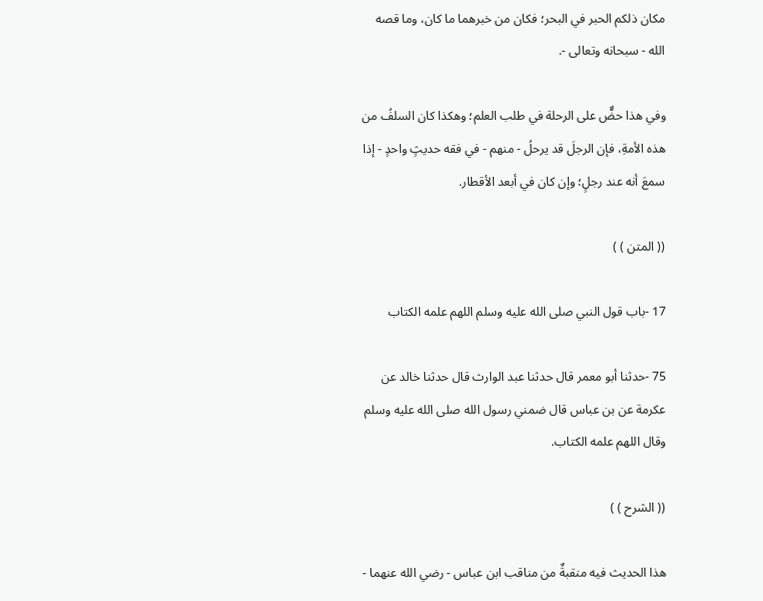مكان ذلكم الحبر في البحر؛ فكان من خبرهما ما كان، وما قصه الله - سبحانه وتعالى -.

وفي هذا حضٌّ على الرحلة في طلب العلم؛ وهكذا كان السلفُ من هذه الأمةِ، فإن الرجلَ قد يرحلُ - منهم - في فقه حديثٍ واحدٍ - إذا سمعَ أنه عند رجلٍ؛ وإن كان في أبعد الأقطار.

(( المتن ) )

17 -باب قول النبي صلى الله عليه وسلم اللهم علمه الكتاب

75 -حدثنا أبو معمر قال حدثنا عبد الوارث قال حدثنا خالد عن عكرمة عن بن عباس قال ضمني رسول الله صلى الله عليه وسلم وقال اللهم علمه الكتاب.

(( الشرح ) )

هذا الحديث فيه منقبةٌ من مناقب ابن عباس - رضي الله عنهما -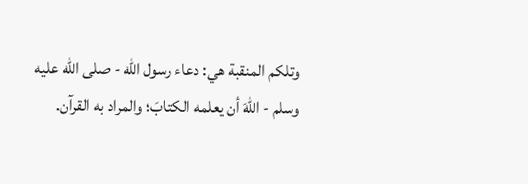وتلكم المنقبة هي: دعاء رسول الله - صلى الله عليه وسلم - اللهَ أن يعلمه الكتابَ؛ والمراد به القرآن.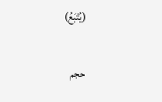(يُتْبَعُ)

حجم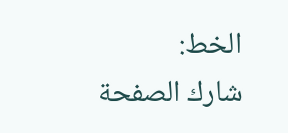الخط:
شارك الصفحة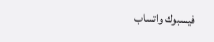فيسبوك واتساب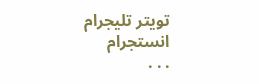تويتر تليجرام انستجرام
. . .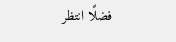فضلًا انتظر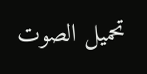تحميل الصوت